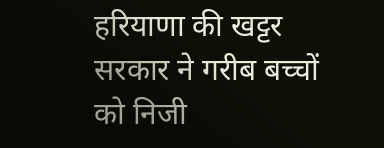हरियाणा की खट्टर सरकार ने गरीब बच्चों को निजी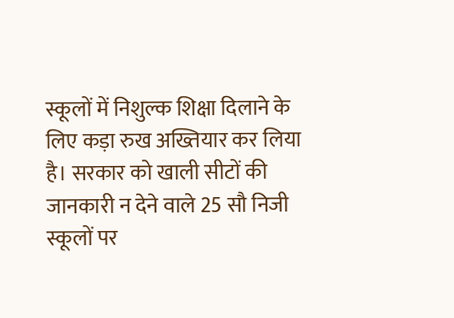स्कूलों में निशुल्क शिक्षा दिलाने के लिए कड़ा रुख अख्तियार कर लिया है। सरकार को खाली सीटों की जानकारी न देने वाले 25 सौ निजी स्कूलों पर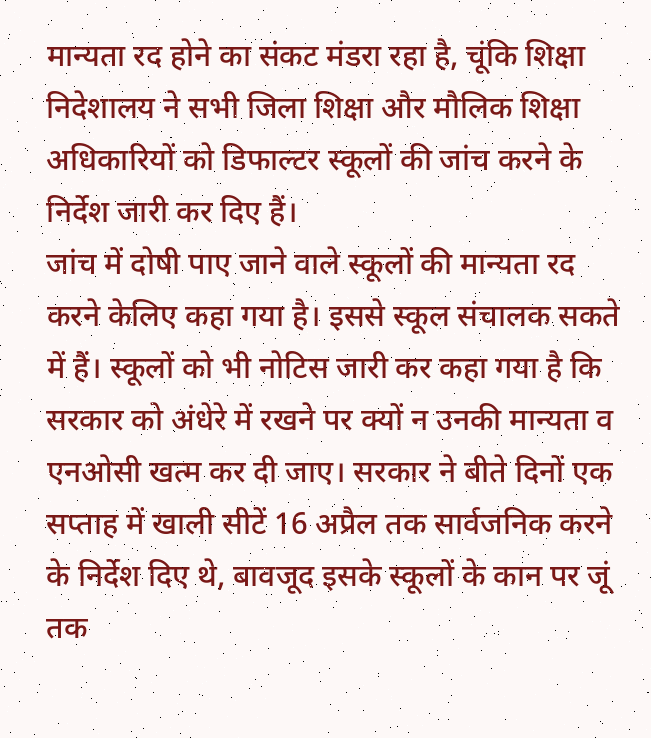मान्यता रद होने का संकट मंडरा रहा है, चूंकि शिक्षा निदेशालय ने सभी जिला शिक्षा और मौलिक शिक्षा अधिकारियों को डिफाल्टर स्कूलों की जांच करने के निर्देश जारी कर दिए हैं।
जांच में दोषी पाए जाने वाले स्कूलों की मान्यता रद करने केलिए कहा गया है। इससे स्कूल संचालक सकते में हैं। स्कूलों को भी नोटिस जारी कर कहा गया है कि सरकार को अंधेरे में रखने पर क्यों न उनकी मान्यता व एनओसी खत्म कर दी जाए। सरकार ने बीते दिनों एक सप्ताह में खाली सीटें 16 अप्रैल तक सार्वजनिक करने के निर्देश दिए थे, बावजूद इसके स्कूलों के कान पर जूं तक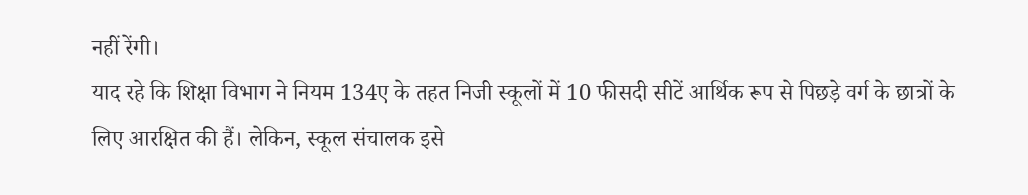नहीं रेंगी।
याद रहे कि शिक्षा विभाग ने नियम 134ए के तहत निजी स्कूलों में 10 फीसदी सीटें आर्थिक रूप से पिछड़े वर्ग के छात्रों के लिए आरक्षित की हैं। लेकिन, स्कूल संचालक इसे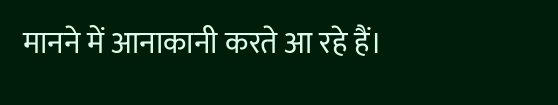मानने में आनाकानी करते आ रहे हैं।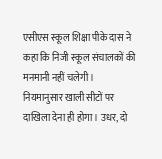एसीएस स्कूल शिक्षा पीके दास ने कहा कि निजी स्कूल संचालकों की मनमानी नहीं चलेगी।
नियमानुसार खाली सीटों पर दाखिला देना ही होगा। उधर, दो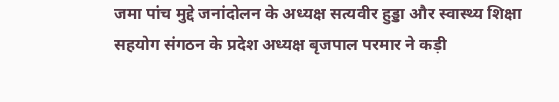जमा पांच मुद्दे जनांदोलन के अध्यक्ष सत्यवीर हुड्डा और स्वास्थ्य शिक्षा सहयोग संगठन के प्रदेश अध्यक्ष बृजपाल परमार ने कड़ी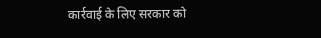कार्रवाई के लिए सरकार को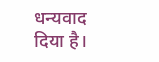धन्यवाद दिया है।